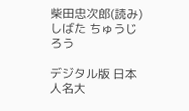柴田忠次郎(読み)しばた ちゅうじろう

デジタル版 日本人名大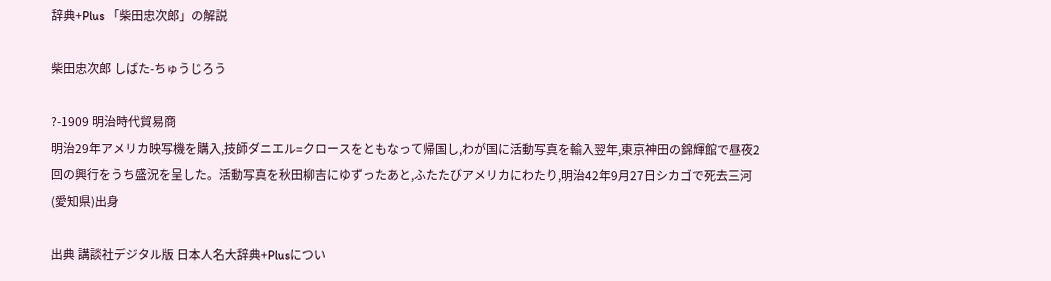辞典+Plus 「柴田忠次郎」の解説

柴田忠次郎 しばた-ちゅうじろう

?-1909 明治時代貿易商
明治29年アメリカ映写機を購入,技師ダニエル=クロースをともなって帰国し,わが国に活動写真を輸入翌年,東京神田の錦輝館で昼夜2回の興行をうち盛況を呈した。活動写真を秋田柳吉にゆずったあと,ふたたびアメリカにわたり,明治42年9月27日シカゴで死去三河(愛知県)出身

出典 講談社デジタル版 日本人名大辞典+Plusについ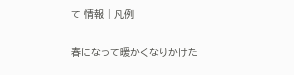て 情報 | 凡例

春になって暖かくなりかけた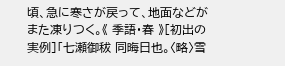頃、急に寒さが戻って、地面などがまた凍りつく。《 季語・春 》[初出の実例]「七瀬御秡 同晦日也。〈略〉雪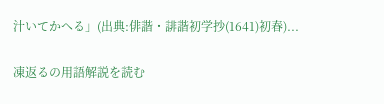汁いてかへる」(出典:俳諧・誹諧初学抄(1641)初春)...

凍返るの用語解説を読む